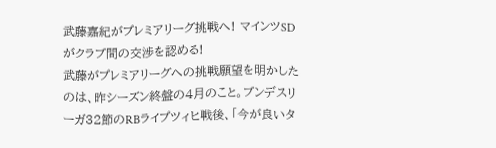武藤嘉紀がプレミアリーグ挑戦へ! マインツSDがクラブ間の交渉を認める!
武藤がプレミアリーグへの挑戦願望を明かしたのは、昨シーズン終盤の4月のこと。ブンデスリーガ32節のRBライプツィヒ戦後、「今が良いタ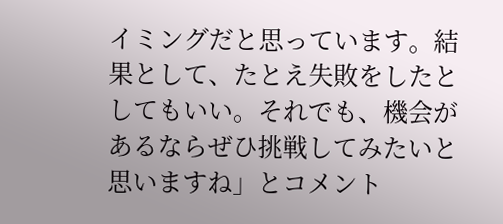イミングだと思っています。結果として、たとえ失敗をしたとしてもいい。それでも、機会があるならぜひ挑戦してみたいと思いますね」とコメント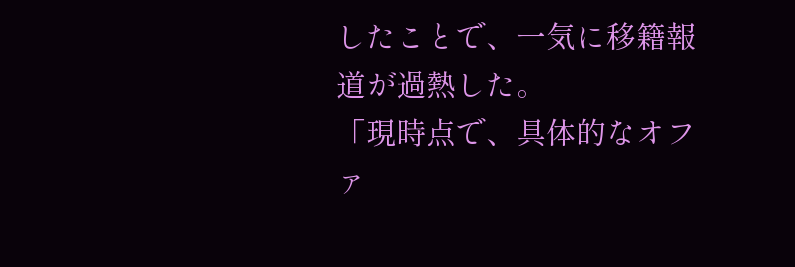したことで、一気に移籍報道が過熱した。
「現時点で、具体的なオファ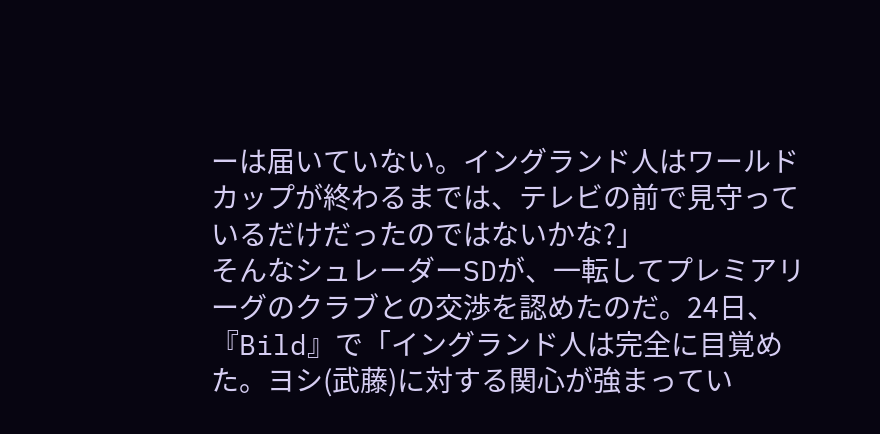ーは届いていない。イングランド人はワールドカップが終わるまでは、テレビの前で見守っているだけだったのではないかな?」
そんなシュレーダーSDが、一転してプレミアリーグのクラブとの交渉を認めたのだ。24日、『Bild』で「イングランド人は完全に目覚めた。ヨシ(武藤)に対する関心が強まってい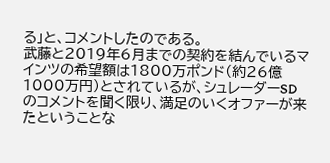る」と、コメントしたのである。
武藤と2019年6月までの契約を結んでいるマインツの希望額は1800万ポンド(約26億1000万円)とされているが、シュレーダーSDのコメントを聞く限り、満足のいくオファーが来たということな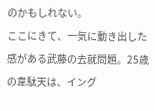のかもしれない。
ここにきて、一気に動き出した感がある武藤の去就問題。25歳の韋駄天は、イング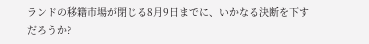ランドの移籍市場が閉じる8月9日までに、いかなる決断を下すだろうか?